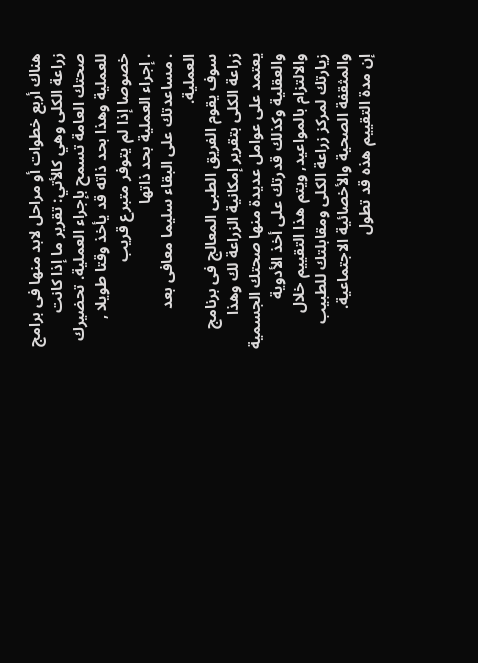هناك أربع خطوات أو مراحل لابد منها فى برامج زراعة الكلى وهي كالأتي: تقرير ما إذا كانت صحتك العامة تسمح بإجراء العملية. تحضيرك للعملية وهذا بحد ذاته قد يأخذ وقتا طويلا , خصوصا إذا لم يتوفر متبرع قريب
. إجراء العملية بحد ذاتها
. مساعدتك على البقاء سليما معافى بعد العملية.
سوف يقوم الفريق الطبى المعالج فى برنامج زراعة الكلى بتقرير إمكانية الزراعة لك وهذا يعتمد على عوامل عديدة منها صحتك الجسمية والعقلية وكذلك قدرتك على أخذ الأدوية والالتزام بالمواعيد, ويتم هذا التقييم خلال زيارتك لمركز زراعة الكلى ومقابلتك للطبيب والمثقفة الصحية والأخصائية الاجتماعية.
إن مدة التقييم هذه قد تطول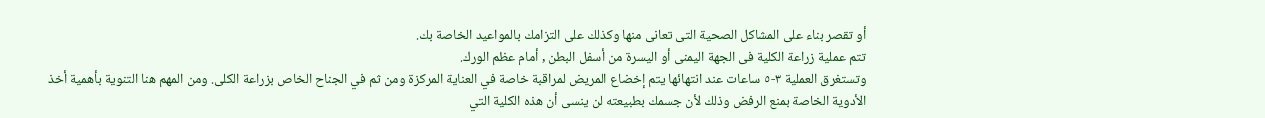أو تقصر بناء على المشاكل الصحية التى تعانى منها وكذلك على التزامك بالمواعيد الخاصة بك.
تتم عملية زراعة الكلية فى الجهة اليمنى أو اليسرة من أسفل البطن , أمام عظم الورك.
وتستغرق العملية ٣-٥ ساعات عند انتهائها يتم إخضاع المريض لمراقبة خاصة في العناية المركزة ومن ثم في الجناح الخاص بزراعة الكلى. ومن المهم هنا التنوية بأهمية أخذ الأدوية الخاصة بمنع الرفض وذلك لأن جسمك بطبيعته لن ينسى أن هذه الكلية التي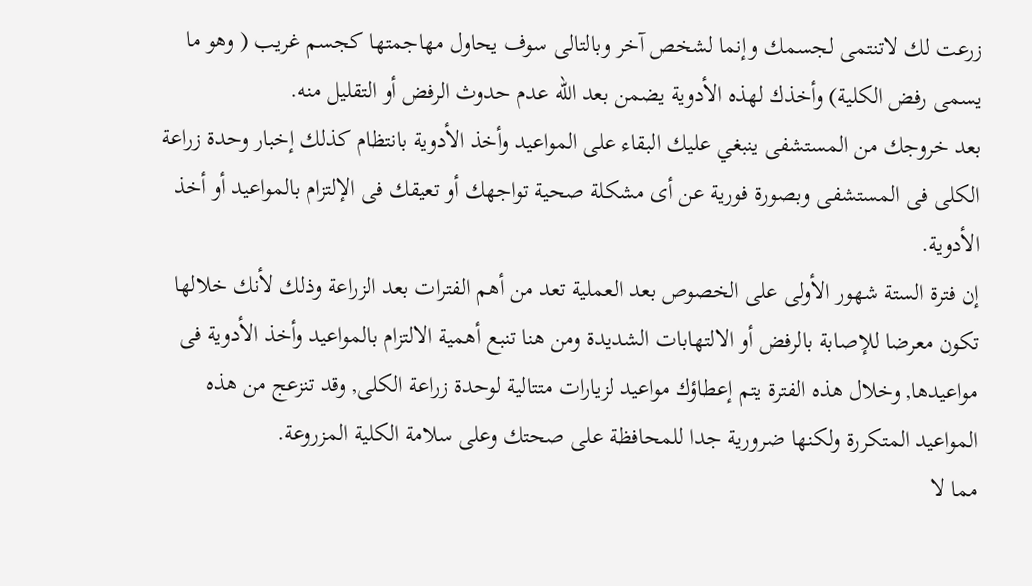زرعت لك لاتنتمى لجسمك وإنما لشخص آخر وبالتالى سوف يحاول مهاجمتها كجسم غريب ( وهو ما يسمى رفض الكلية) وأخذك لهذه الأدوية يضمن بعد الله عدم حدوث الرفض أو التقليل منه.
بعد خروجك من المستشفى ينبغي عليك البقاء على المواعيد وأخذ الأدوية بانتظام كذلك إخبار وحدة زراعة الكلى فى المستشفى وبصورة فورية عن أى مشكلة صحية تواجهك أو تعيقك فى الإلتزام بالمواعيد أو أخذ الأدوية.
إن فترة الستة شهور الأولى على الخصوص بعد العملية تعد من أهم الفترات بعد الزراعة وذلك لأنك خلالها تكون معرضا للإصابة بالرفض أو الالتهابات الشديدة ومن هنا تنبع أهمية الالتزام بالمواعيد وأخذ الأدوية فى مواعيدها, وخلال هذه الفترة يتم إعطاؤك مواعيد لزيارات متتالية لوحدة زراعة الكلى, وقد تنزعج من هذه المواعيد المتكررة ولكنها ضرورية جدا للمحافظة على صحتك وعلى سلامة الكلية المزروعة.
مما لا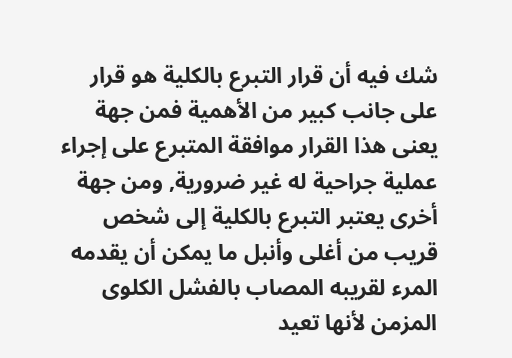شك فيه أن قرار التبرع بالكلية هو قرار على جانب كبير من الأهمية فمن جهة يعنى هذا القرار موافقة المتبرع على إجراء عملية جراحية له غير ضرورية, ومن جهة أخرى يعتبر التبرع بالكلية إلى شخص قريب من أغلى وأنبل ما يمكن أن يقدمه المرء لقريبه المصاب بالفشل الكلوى المزمن لأنها تعيد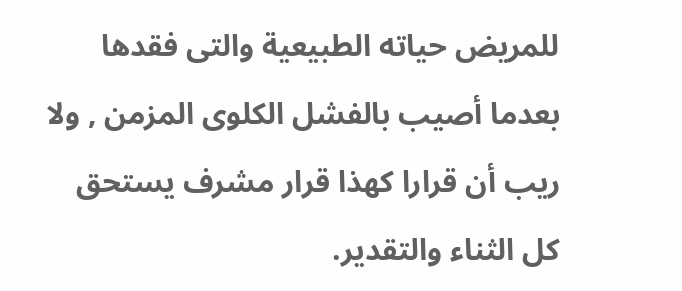للمريض حياته الطبيعية والتى فقدها بعدما أصيب بالفشل الكلوى المزمن , ولا ريب أن قرارا كهذا قرار مشرف يستحق كل الثناء والتقدير.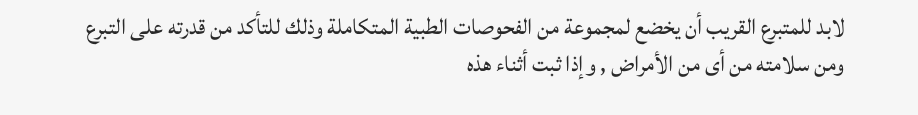لابد للمتبرع القريب أن يخضع لمجموعة من الفحوصات الطبية المتكاملة وذلك للتأكد من قدرته على التبرع ومن سلامته من أى من الأمراض , وإذا ثبت أثناء هذه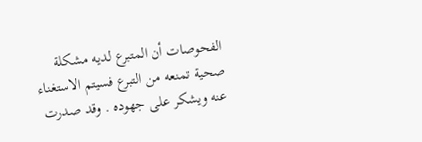الفحوصات أن المتبرع لديه مشكلة صحية تمنعه من التبرع فسيتم الاستغناء عنه ويشكر على جهوده . وقد صدرت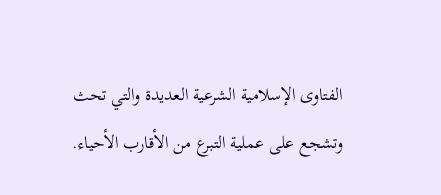الفتاوى الإسلامية الشرعية العديدة والتي تحث وتشجع على عملية التبرع من الأقارب الأحياء.